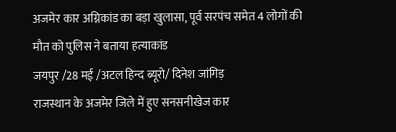अजमेर कार अग्निकांड का बड़ा खुलासा, पूर्व सरपंच समेत 4 लोगों की मौत को पुलिस ने बताया हत्याकांड
जयपुर /28 मई /अटल हिन्द ब्यूरो/ दिनेश जांगिड़
राजस्थान के अजमेर जिले में हुए सनसनीखेज कार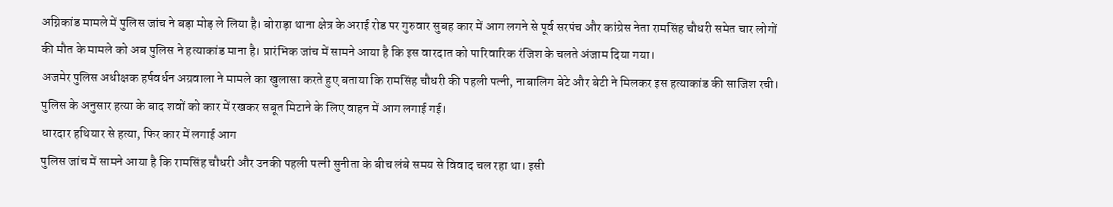अग्निकांड मामले में पुलिस जांच ने बड़ा मोड़ ले लिया है। बोराड़ा थाना क्षेत्र के अराई रोड पर गुरुवार सुबह कार में आग लगने से पूर्व सरपंच और कांग्रेस नेता रामसिंह चौधरी समेत चार लोगों की मौत के मामले को अब पुलिस ने हत्याकांड माना है। प्रारंभिक जांच में सामने आया है कि इस वारदात को पारिवारिक रंजिश के चलते अंजाम दिया गया।
अजमेर पुलिस अधीक्षक हर्षवर्धन अग्रवाला ने मामले का खुलासा करते हुए बताया कि रामसिंह चौधरी की पहली पत्नी, नाबालिग बेटे और बेटी ने मिलकर इस हत्याकांड की साजिश रची। पुलिस के अनुसार हत्या के बाद शवों को कार में रखकर सबूत मिटाने के लिए वाहन में आग लगाई गई।
धारदार हथियार से हत्या, फिर कार में लगाई आग
पुलिस जांच में सामने आया है कि रामसिंह चौधरी और उनकी पहली पत्नी सुनीता के बीच लंबे समय से विवाद चल रहा था। इसी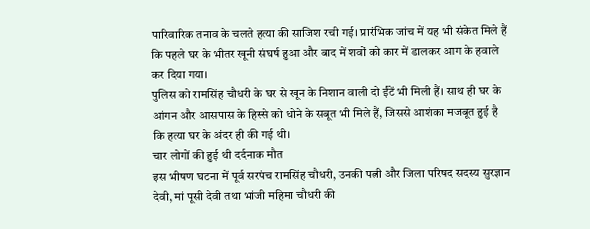पारिवारिक तनाव के चलते हत्या की साजिश रची गई। प्रारंभिक जांच में यह भी संकेत मिले हैं कि पहले घर के भीतर खूनी संघर्ष हुआ और बाद में शवों को कार में डालकर आग के हवाले कर दिया गया।
पुलिस को रामसिंह चौधरी के घर से खून के निशान वाली दो ईंटें भी मिली हैं। साथ ही घर के आंगन और आसपास के हिस्से को धोने के सबूत भी मिले हैं, जिससे आशंका मजबूत हुई है कि हत्या घर के अंदर ही की गई थी।
चार लोगों की हुई थी दर्दनाक मौत
इस भीषण घटना में पूर्व सरपंच रामसिंह चौधरी, उनकी पत्नी और जिला परिषद सदस्य सुरज्ञान देवी, मां पूसी देवी तथा भांजी महिमा चौधरी की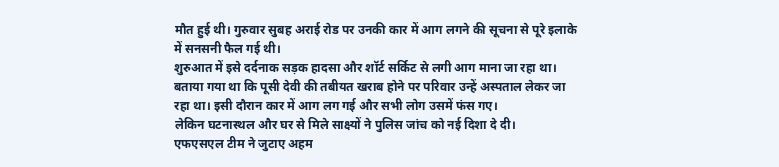मौत हुई थी। गुरुवार सुबह अराई रोड पर उनकी कार में आग लगने की सूचना से पूरे इलाके में सनसनी फैल गई थी।
शुरुआत में इसे दर्दनाक सड़क हादसा और शॉर्ट सर्किट से लगी आग माना जा रहा था। बताया गया था कि पूसी देवी की तबीयत खराब होने पर परिवार उन्हें अस्पताल लेकर जा रहा था। इसी दौरान कार में आग लग गई और सभी लोग उसमें फंस गए।
लेकिन घटनास्थल और घर से मिले साक्ष्यों ने पुलिस जांच को नई दिशा दे दी।
एफएसएल टीम ने जुटाए अहम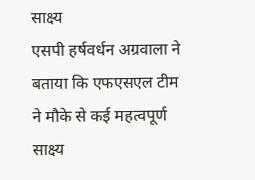साक्ष्य
एसपी हर्षवर्धन अग्रवाला ने बताया कि एफएसएल टीम ने मौके से कई महत्वपूर्ण साक्ष्य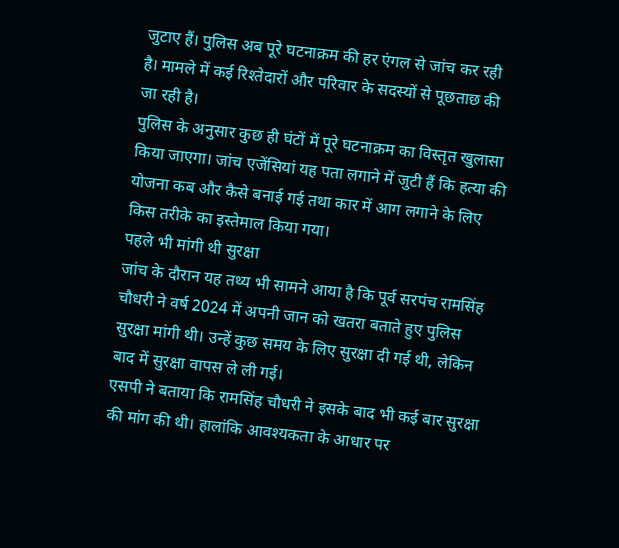जुटाए हैं। पुलिस अब पूरे घटनाक्रम की हर एंगल से जांच कर रही है। मामले में कई रिश्तेदारों और परिवार के सदस्यों से पूछताछ की जा रही है।
पुलिस के अनुसार कुछ ही घंटों में पूरे घटनाक्रम का विस्तृत खुलासा किया जाएगा। जांच एजेंसियां यह पता लगाने में जुटी हैं कि हत्या की योजना कब और कैसे बनाई गई तथा कार में आग लगाने के लिए किस तरीके का इस्तेमाल किया गया।
पहले भी मांगी थी सुरक्षा
जांच के दौरान यह तथ्य भी सामने आया है कि पूर्व सरपंच रामसिंह चौधरी ने वर्ष 2024 में अपनी जान को खतरा बताते हुए पुलिस सुरक्षा मांगी थी। उन्हें कुछ समय के लिए सुरक्षा दी गई थी, लेकिन बाद में सुरक्षा वापस ले ली गई।
एसपी ने बताया कि रामसिंह चौधरी ने इसके बाद भी कई बार सुरक्षा की मांग की थी। हालांकि आवश्यकता के आधार पर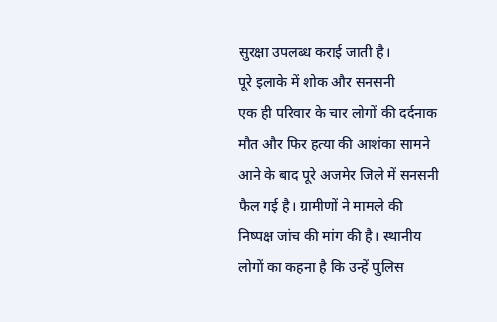सुरक्षा उपलब्ध कराई जाती है।
पूरे इलाके में शोक और सनसनी
एक ही परिवार के चार लोगों की दर्दनाक मौत और फिर हत्या की आशंका सामने आने के बाद पूरे अजमेर जिले में सनसनी फैल गई है। ग्रामीणों ने मामले की निष्पक्ष जांच की मांग की है। स्थानीय लोगों का कहना है कि उन्हें पुलिस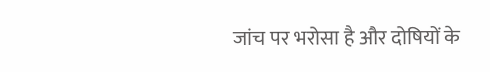जांच पर भरोसा है और दोषियों के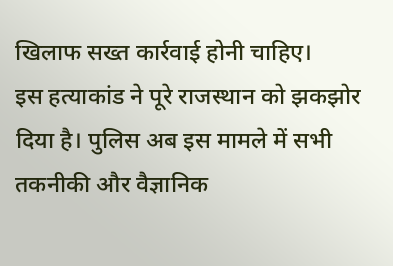खिलाफ सख्त कार्रवाई होनी चाहिए।
इस हत्याकांड ने पूरे राजस्थान को झकझोर दिया है। पुलिस अब इस मामले में सभी तकनीकी और वैज्ञानिक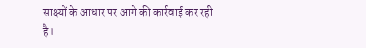साक्ष्यों के आधार पर आगे की कार्रवाई कर रही है।